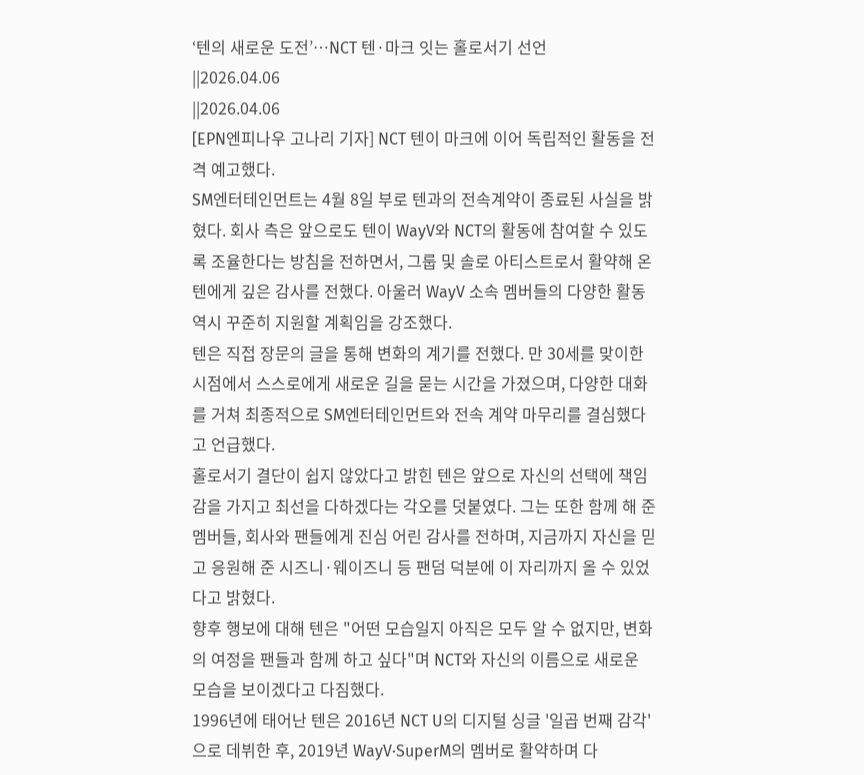‘텐의 새로운 도전’…NCT 텐·마크 잇는 홀로서기 선언
||2026.04.06
||2026.04.06
[EPN엔피나우 고나리 기자] NCT 텐이 마크에 이어 독립적인 활동을 전격 예고했다.
SM엔터테인먼트는 4월 8일 부로 텐과의 전속계약이 종료된 사실을 밝혔다. 회사 측은 앞으로도 텐이 WayV와 NCT의 활동에 참여할 수 있도록 조율한다는 방침을 전하면서, 그룹 및 솔로 아티스트로서 활약해 온 텐에게 깊은 감사를 전했다. 아울러 WayV 소속 멤버들의 다양한 활동 역시 꾸준히 지원할 계획임을 강조했다.
텐은 직접 장문의 글을 통해 변화의 계기를 전했다. 만 30세를 맞이한 시점에서 스스로에게 새로운 길을 묻는 시간을 가졌으며, 다양한 대화를 거쳐 최종적으로 SM엔터테인먼트와 전속 계약 마무리를 결심했다고 언급했다.
홀로서기 결단이 쉽지 않았다고 밝힌 텐은 앞으로 자신의 선택에 책임감을 가지고 최선을 다하겠다는 각오를 덧붙였다. 그는 또한 함께 해 준 멤버들, 회사와 팬들에게 진심 어린 감사를 전하며, 지금까지 자신을 믿고 응원해 준 시즈니·웨이즈니 등 팬덤 덕분에 이 자리까지 올 수 있었다고 밝혔다.
향후 행보에 대해 텐은 "어떤 모습일지 아직은 모두 알 수 없지만, 변화의 여정을 팬들과 함께 하고 싶다"며 NCT와 자신의 이름으로 새로운 모습을 보이겠다고 다짐했다.
1996년에 태어난 텐은 2016년 NCT U의 디지털 싱글 '일곱 번째 감각'으로 데뷔한 후, 2019년 WayV·SuperM의 멤버로 활약하며 다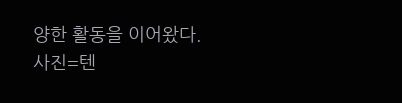양한 활동을 이어왔다.
사진=텐